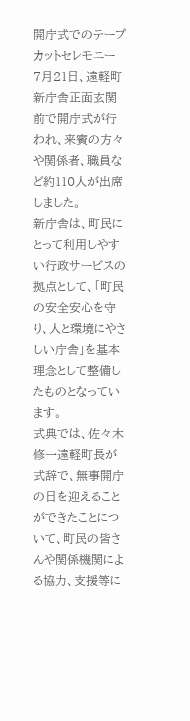開庁式でのテープカットセレモニー
7月21日、遠軽町新庁舎正面玄関前で開庁式が行われ、来賓の方々や関係者、職員など約110人が出席しました。
新庁舎は、町民にとって利用しやすい行政サービスの拠点として、「町民の安全安心を守り、人と環境にやさしい庁舎」を基本理念として整備したものとなっています。
式典では、佐々木修一遠軽町長が式辞で、無事開庁の日を迎えることができたことについて、町民の皆さんや関係機関による協力、支援等に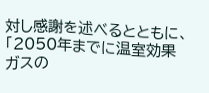対し感謝を述べるとともに、「2050年までに温室効果ガスの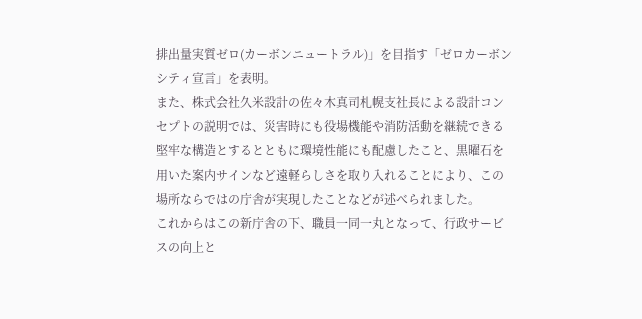排出量実質ゼロ(カーボンニュートラル)」を目指す「ゼロカーボンシティ宣言」を表明。
また、株式会社久米設計の佐々木真司札幌支社長による設計コンセプトの説明では、災害時にも役場機能や消防活動を継続できる堅牢な構造とするとともに環境性能にも配慮したこと、黒曜石を用いた案内サインなど遠軽らしさを取り入れることにより、この場所ならではの庁舎が実現したことなどが述べられました。
これからはこの新庁舎の下、職員一同一丸となって、行政サービスの向上と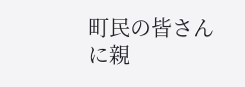町民の皆さんに親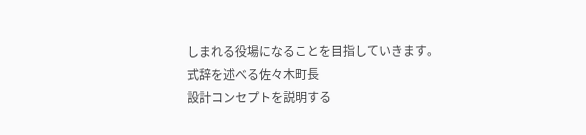しまれる役場になることを目指していきます。
式辞を述べる佐々木町長
設計コンセプトを説明する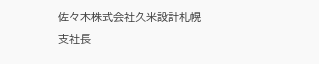佐々木株式会社久米設計札幌支社長